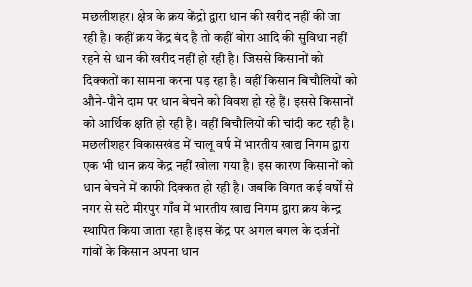मछलीशहर। क्षेत्र के क्रय केंद्रो द्वारा धान की खरीद नहीं की जा रही है। कहीं क्रय केंद्र बंद है तो कहीं बोरा आदि की सुविधा नहीं रहने से धान की खरीद नहीं हो रही है। जिससे किसानों को दिक्कतों का सामना करना पड़ रहा है। वहीं किसान बिचौलियों को औने-पौने दाम पर धान बेचने को विवश हो रहे हैं। इससे किसानों को आर्थिक क्षति हो रही है। वहीं बिचौलियों की चांदी कट रही है।
मछलीशहर विकासखंड में चालू वर्ष में भारतीय खाद्य निगम द्वारा एक भी धान क्रय केंद्र नहीं खोला गया है। इस कारण किसानों को धान बेचने में काफी दिक्कत हो रही है। जबकि विगत कई वर्षों से नगर से सटे मीरपुर गाँव में भारतीय खाद्य निगम द्वारा क्रय केन्द्र स्थापित किया जाता रहा है।इस केंद्र पर अगल बगल के दर्जनों गांवों के किसान अपना धान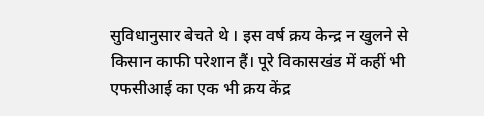सुविधानुसार बेचते थे । इस वर्ष क्रय केन्द्र न खुलने से किसान काफी परेशान हैं। पूरे विकासखंड में कहीं भी एफसीआई का एक भी क्रय केंद्र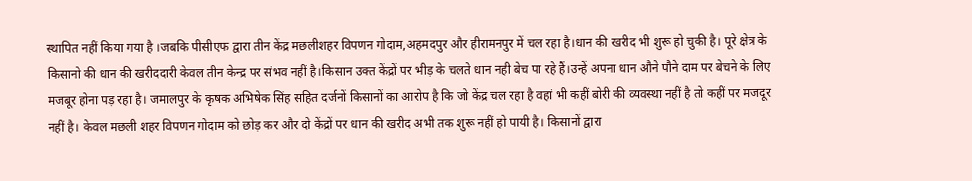स्थापित नहीं किया गया है ।जबकि पीसीएफ द्वारा तीन केंद्र मछलीशहर विपणन गोदाम,अहमदपुर और हीरामनपुर में चल रहा है।धान की खरीद भी शुरू हो चुकी है। पूरे क्षेत्र के किसानो की धान की खरीददारी केवल तीन केन्द्र पर संभव नहीं है।किसान उक्त केंद्रों पर भीड़ के चलते धान नही बेच पा रहे हैं।उन्हें अपना धान औने पौने दाम पर बेचने के लिए मजबूर होना पड़ रहा है। जमालपुर के कृषक अभिषेक सिंह सहित दर्जनों किसानों का आरोप है कि जो केंद्र चल रहा है वहां भी कहीं बोरी की व्यवस्था नहीं है तो कहीं पर मजदूर नहीं है। केवल मछली शहर विपणन गोदाम को छोड़ कर और दो केंद्रों पर धान की खरीद अभी तक शुरू नहीं हो पायी है। किसानों द्वारा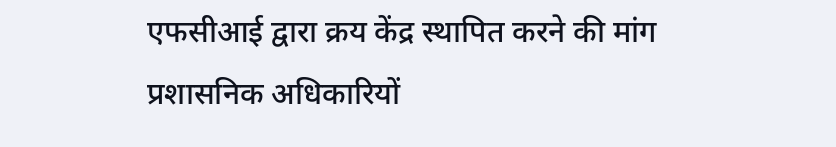एफसीआई द्वारा क्रय केंद्र स्थापित करने की मांग प्रशासनिक अधिकारियों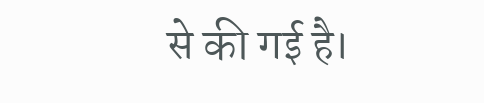से की गई है।